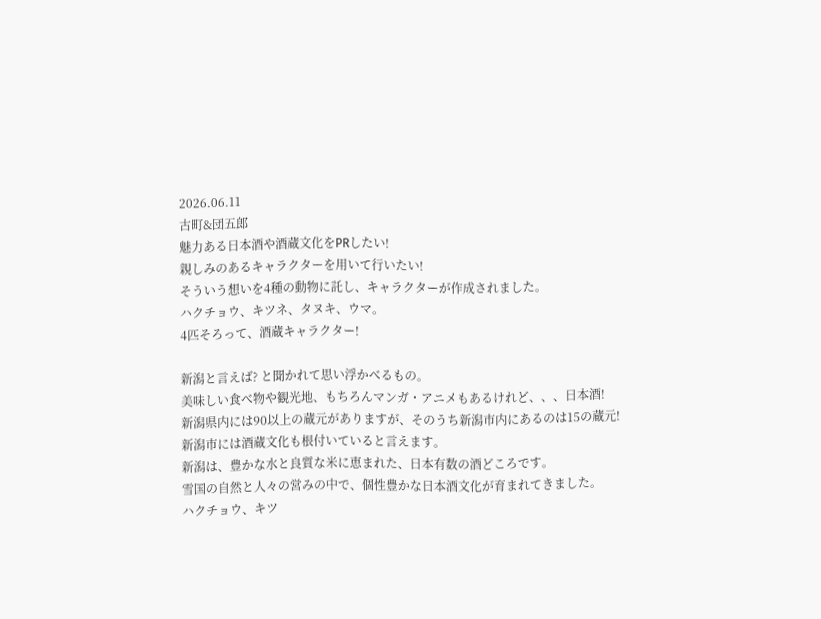2026.06.11
古町&団五郎
魅力ある日本酒や酒蔵文化をPRしたい!
親しみのあるキャラクターを用いて行いたい!
そういう想いを4種の動物に託し、キャラクターが作成されました。
ハクチョウ、キツネ、タヌキ、ウマ。
4匹そろって、酒蔵キャラクター!

新潟と言えば? と聞かれて思い浮かべるもの。
美味しい食べ物や観光地、もちろんマンガ・アニメもあるけれど、、、日本酒!
新潟県内には90以上の蔵元がありますが、そのうち新潟市内にあるのは15の蔵元!
新潟市には酒蔵文化も根付いていると言えます。
新潟は、豊かな水と良質な米に恵まれた、日本有数の酒どころです。
雪国の自然と人々の営みの中で、個性豊かな日本酒文化が育まれてきました。
ハクチョウ、キツ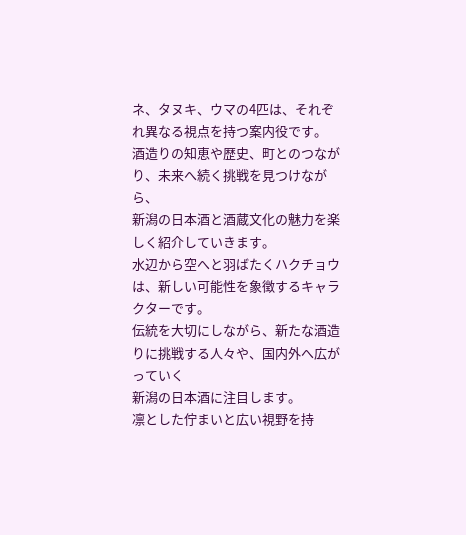ネ、タヌキ、ウマの4匹は、それぞれ異なる視点を持つ案内役です。
酒造りの知恵や歴史、町とのつながり、未来へ続く挑戦を見つけながら、
新潟の日本酒と酒蔵文化の魅力を楽しく紹介していきます。
水辺から空へと羽ばたくハクチョウは、新しい可能性を象徴するキャラクターです。
伝統を大切にしながら、新たな酒造りに挑戦する人々や、国内外へ広がっていく
新潟の日本酒に注目します。
凛とした佇まいと広い視野を持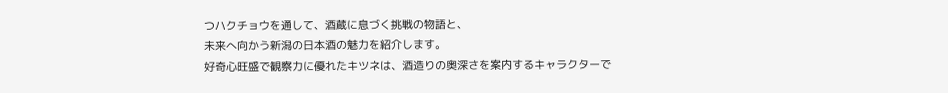つハクチョウを通して、酒蔵に息づく挑戦の物語と、
未来へ向かう新潟の日本酒の魅力を紹介します。
好奇心旺盛で観察力に優れたキツネは、酒造りの奥深さを案内するキャラクターで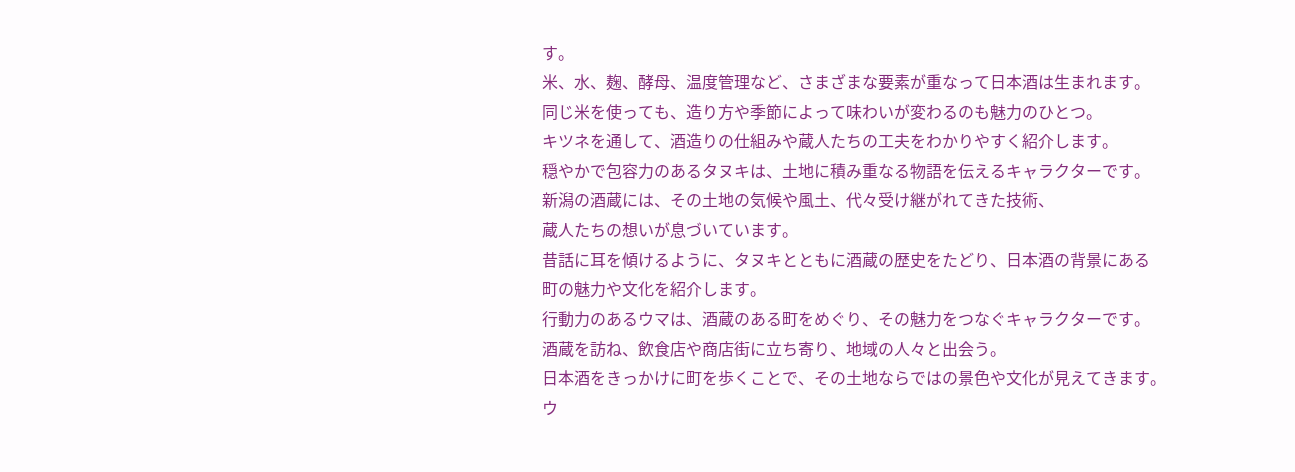す。
米、水、麹、酵母、温度管理など、さまざまな要素が重なって日本酒は生まれます。
同じ米を使っても、造り方や季節によって味わいが変わるのも魅力のひとつ。
キツネを通して、酒造りの仕組みや蔵人たちの工夫をわかりやすく紹介します。
穏やかで包容力のあるタヌキは、土地に積み重なる物語を伝えるキャラクターです。
新潟の酒蔵には、その土地の気候や風土、代々受け継がれてきた技術、
蔵人たちの想いが息づいています。
昔話に耳を傾けるように、タヌキとともに酒蔵の歴史をたどり、日本酒の背景にある
町の魅力や文化を紹介します。
行動力のあるウマは、酒蔵のある町をめぐり、その魅力をつなぐキャラクターです。
酒蔵を訪ね、飲食店や商店街に立ち寄り、地域の人々と出会う。
日本酒をきっかけに町を歩くことで、その土地ならではの景色や文化が見えてきます。
ウ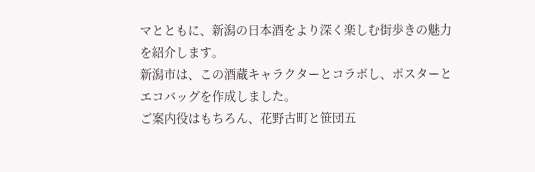マとともに、新潟の日本酒をより深く楽しむ街歩きの魅力を紹介します。
新潟市は、この酒蔵キャラクターとコラボし、ポスターとエコバッグを作成しました。
ご案内役はもちろん、花野古町と笹団五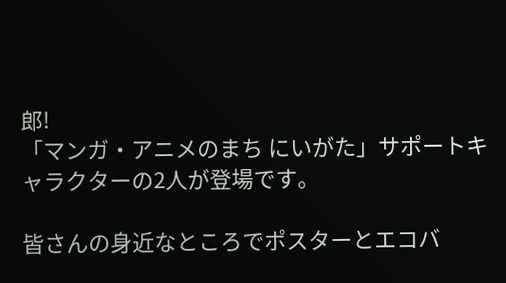郎!
「マンガ・アニメのまち にいがた」サポートキャラクターの2人が登場です。

皆さんの身近なところでポスターとエコバ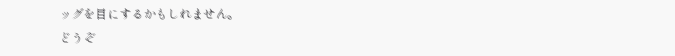ッグを目にするかもしれません。
どうぞ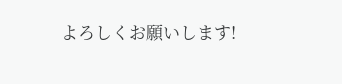よろしくお願いします!